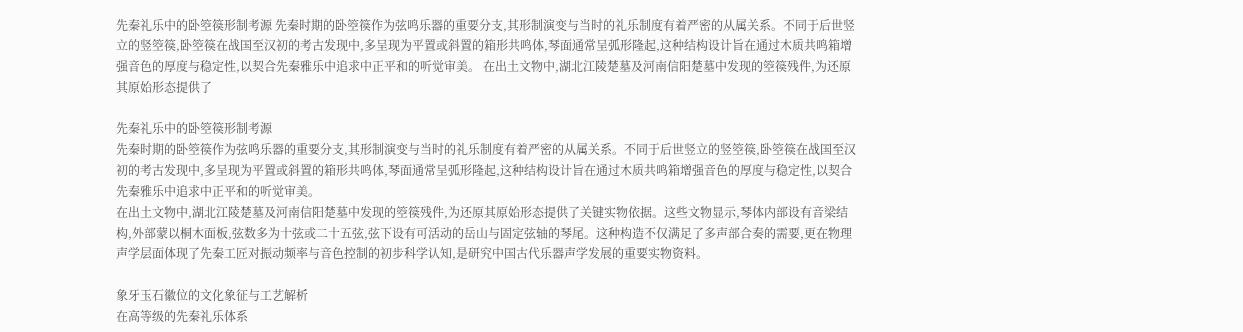先秦礼乐中的卧箜篌形制考源 先秦时期的卧箜篌作为弦鸣乐器的重要分支,其形制演变与当时的礼乐制度有着严密的从属关系。不同于后世竖立的竖箜篌,卧箜篌在战国至汉初的考古发现中,多呈现为平置或斜置的箱形共鸣体,琴面通常呈弧形隆起,这种结构设计旨在通过木质共鸣箱增强音色的厚度与稳定性,以契合先秦雅乐中追求中正平和的听觉审美。 在出土文物中,湖北江陵楚墓及河南信阳楚墓中发现的箜篌残件,为还原其原始形态提供了

先秦礼乐中的卧箜篌形制考源
先秦时期的卧箜篌作为弦鸣乐器的重要分支,其形制演变与当时的礼乐制度有着严密的从属关系。不同于后世竖立的竖箜篌,卧箜篌在战国至汉初的考古发现中,多呈现为平置或斜置的箱形共鸣体,琴面通常呈弧形隆起,这种结构设计旨在通过木质共鸣箱增强音色的厚度与稳定性,以契合先秦雅乐中追求中正平和的听觉审美。
在出土文物中,湖北江陵楚墓及河南信阳楚墓中发现的箜篌残件,为还原其原始形态提供了关键实物依据。这些文物显示,琴体内部设有音梁结构,外部蒙以桐木面板,弦数多为十弦或二十五弦,弦下设有可活动的岳山与固定弦轴的琴尾。这种构造不仅满足了多声部合奏的需要,更在物理声学层面体现了先秦工匠对振动频率与音色控制的初步科学认知,是研究中国古代乐器声学发展的重要实物资料。

象牙玉石徽位的文化象征与工艺解析
在高等级的先秦礼乐体系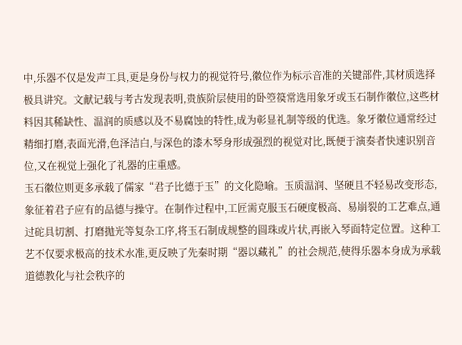中,乐器不仅是发声工具,更是身份与权力的视觉符号,徽位作为标示音准的关键部件,其材质选择极具讲究。文献记载与考古发现表明,贵族阶层使用的卧箜篌常选用象牙或玉石制作徽位,这些材料因其稀缺性、温润的质感以及不易腐蚀的特性,成为彰显礼制等级的优选。象牙徽位通常经过精细打磨,表面光滑,色泽洁白,与深色的漆木琴身形成强烈的视觉对比,既便于演奏者快速识别音位,又在视觉上强化了礼器的庄重感。
玉石徽位则更多承载了儒家“君子比德于玉”的文化隐喻。玉质温润、坚硬且不轻易改变形态,象征着君子应有的品德与操守。在制作过程中,工匠需克服玉石硬度极高、易崩裂的工艺难点,通过砣具切割、打磨抛光等复杂工序,将玉石制成规整的圆珠或片状,再嵌入琴面特定位置。这种工艺不仅要求极高的技术水准,更反映了先秦时期“器以藏礼”的社会规范,使得乐器本身成为承载道德教化与社会秩序的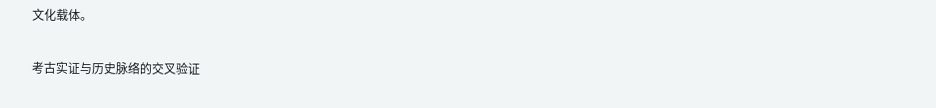文化载体。

考古实证与历史脉络的交叉验证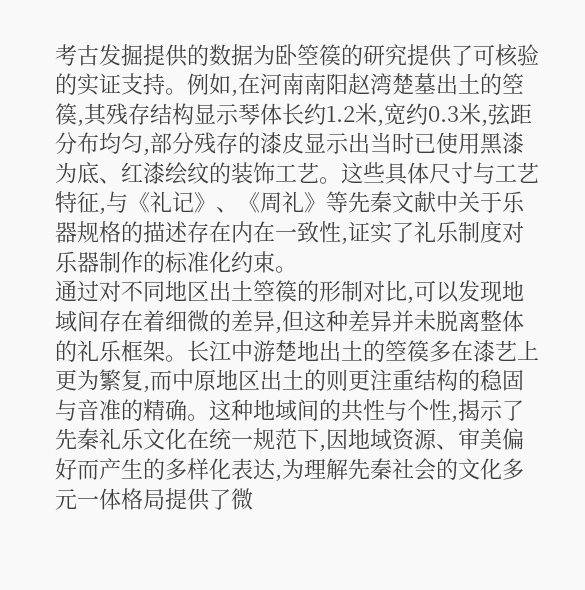考古发掘提供的数据为卧箜篌的研究提供了可核验的实证支持。例如,在河南南阳赵湾楚墓出土的箜篌,其残存结构显示琴体长约1.2米,宽约0.3米,弦距分布均匀,部分残存的漆皮显示出当时已使用黑漆为底、红漆绘纹的装饰工艺。这些具体尺寸与工艺特征,与《礼记》、《周礼》等先秦文献中关于乐器规格的描述存在内在一致性,证实了礼乐制度对乐器制作的标准化约束。
通过对不同地区出土箜篌的形制对比,可以发现地域间存在着细微的差异,但这种差异并未脱离整体的礼乐框架。长江中游楚地出土的箜篌多在漆艺上更为繁复,而中原地区出土的则更注重结构的稳固与音准的精确。这种地域间的共性与个性,揭示了先秦礼乐文化在统一规范下,因地域资源、审美偏好而产生的多样化表达,为理解先秦社会的文化多元一体格局提供了微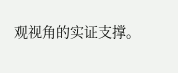观视角的实证支撑。